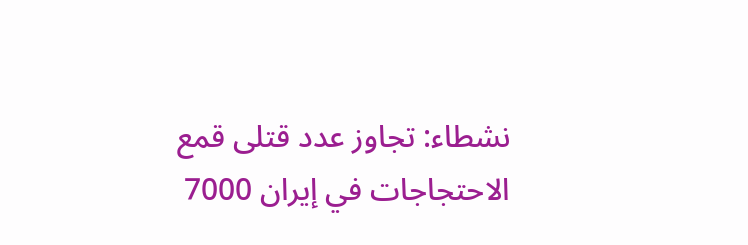نشطاء: تجاوز عدد قتلى قمع الاحتجاجات في إيران 7000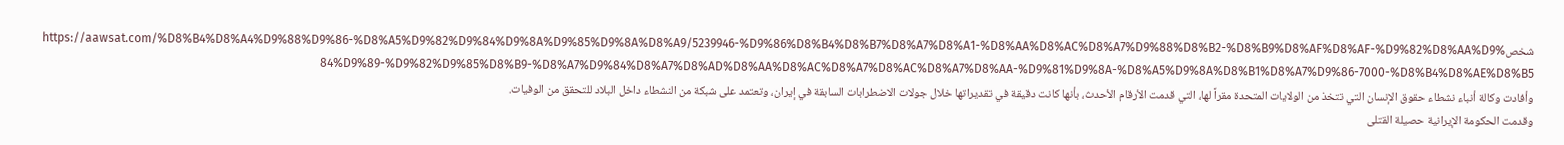شخصhttps://aawsat.com/%D8%B4%D8%A4%D9%88%D9%86-%D8%A5%D9%82%D9%84%D9%8A%D9%85%D9%8A%D8%A9/5239946-%D9%86%D8%B4%D8%B7%D8%A7%D8%A1-%D8%AA%D8%AC%D8%A7%D9%88%D8%B2-%D8%B9%D8%AF%D8%AF-%D9%82%D8%AA%D9%84%D9%89-%D9%82%D9%85%D8%B9-%D8%A7%D9%84%D8%A7%D8%AD%D8%AA%D8%AC%D8%A7%D8%AC%D8%A7%D8%AA-%D9%81%D9%8A-%D8%A5%D9%8A%D8%B1%D8%A7%D9%86-7000-%D8%B4%D8%AE%D8%B5
وأفادت وكالة أنباء نشطاء حقوق الإنسان التي تتخذ من الولايات المتحدة مقراً لها، التي قدمت الأرقام الأحدث، بأنها كانت دقيقة في تقديراتها خلال جولات الاضطرابات السابقة في إيران، وتعتمد على شبكة من النشطاء داخل البلاد للتحقق من الوفيات.
وقدمت الحكومة الإيرانية حصيلة القتلى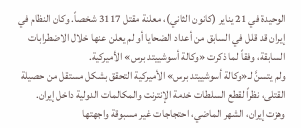الوحيدة في 21 يناير (كانون الثاني)، معلنة مقتل 3117 شخصاً. وكان النظام في إيران قد قلل في السابق من أعداد الضحايا أو لم يعلن عنها خلال الاضطرابات السابقة، وفقاً لما ذكرت «وكالة أسوشييتد برس» الأميركية.
ولم يتسنَّ لـ«وكالة أسوشييتد برس» الأميركية التحقق بشكل مستقل من حصيلة القتلى، نظراً لقطع السلطات خدمة الإنترنت والمكالمات الدولية داخل إيران.
وهزت إيران، الشهر الماضي، احتجاجات غير مسبوقة واجهتها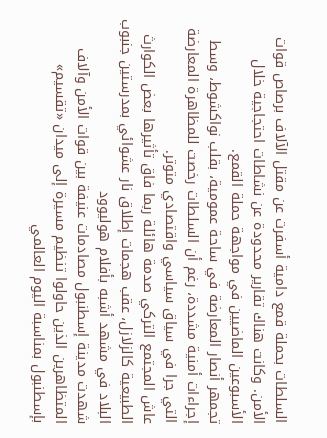السلطات بحملة قمع دامية أسفرت عن مقتل الآلاف برصاص قوات الأمن. وكانت هناك تقارير محدودة عن نشاطات احتجاجية خلال الأسبوعين الماضيين في مواجهة حملة القمع.
تجمهر أنصار المعارضة في ساحة عمومية، بقلب نواكشوط، وسط إجراءات أمنية مشددة، رغم أن السلطات رخصت للمظاهرة المعارضة التي جرا في سياق سياسي واقتصادي متوتر.
عاش المجتمع التركي صدمة هائلة ربما فاق تأثيرها بعض الكوارث الطبيعية كالزلازل، عقب هجمات إطلاق نار عشوائي بمدرستين جنبوب البلاد في مشهد أشبه بأفلام هوليوود
شهدت مدينة إسطنبول مصادمات عنيفة بين قوات الأمن وآلاف المتظاهرين الذين حاولوا تنظيم مسيرة إلى ميدان «تقسيم» بإسطنبول بمناسبة اليوم العالمي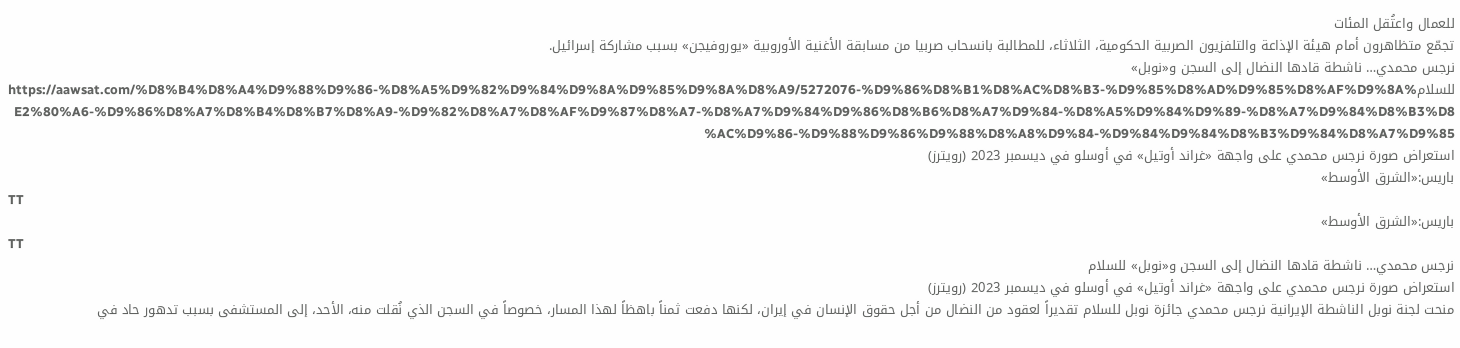للعمال واعتُقل المئات
تجمّع متظاهرون أمام هيئة الإذاعة والتلفزيون الصربية الحكومية، الثلاثاء، للمطالبة بانسحاب صربيا من مسابقة الأغنية الأوروبية «يوروفيجن» بسبب مشاركة إسرائيل.
نرجس محمدي… ناشطة قادها النضال إلى السجن و«نوبل» للسلامhttps://aawsat.com/%D8%B4%D8%A4%D9%88%D9%86-%D8%A5%D9%82%D9%84%D9%8A%D9%85%D9%8A%D8%A9/5272076-%D9%86%D8%B1%D8%AC%D8%B3-%D9%85%D8%AD%D9%85%D8%AF%D9%8A%E2%80%A6-%D9%86%D8%A7%D8%B4%D8%B7%D8%A9-%D9%82%D8%A7%D8%AF%D9%87%D8%A7-%D8%A7%D9%84%D9%86%D8%B6%D8%A7%D9%84-%D8%A5%D9%84%D9%89-%D8%A7%D9%84%D8%B3%D8%AC%D9%86-%D9%88%D9%86%D9%88%D8%A8%D9%84-%D9%84%D9%84%D8%B3%D9%84%D8%A7%D9%85
استعراض صورة نرجس محمدي على واجهة «غراند أوتيل» في أوسلو في ديسمبر 2023 (رويترز)
باريس:«الشرق الأوسط»
TT
باريس:«الشرق الأوسط»
TT
نرجس محمدي… ناشطة قادها النضال إلى السجن و«نوبل» للسلام
استعراض صورة نرجس محمدي على واجهة «غراند أوتيل» في أوسلو في ديسمبر 2023 (رويترز)
منحت لجنة نوبل الناشطة الإيرانية نرجس محمدي جائزة نوبل للسلام تقديراً لعقود من النضال من أجل حقوق الإنسان في إيران، لكنها دفعت ثمناً باهظاً لهذا المسار، خصوصاً في السجن الذي نُقلت منه، الأحد، إلى المستشفى بسبب تدهور حاد في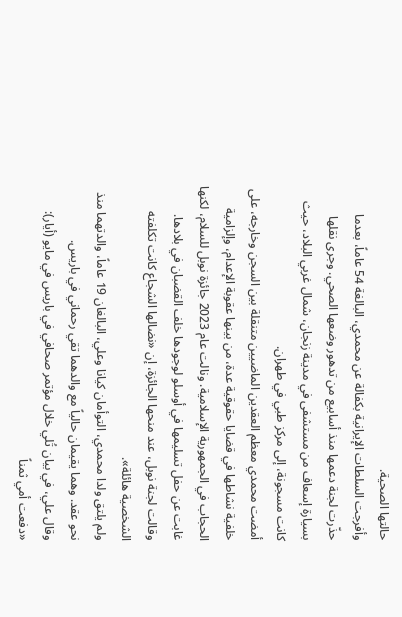حالتها الصحية.
وأفرجت السلطات الإيرانية بكفالة عن محمدي، البالغة 54 عاماً، بعدما حذّرت لجنة دعمها منذ أسابيع من تدهور وضعها الصحي. وجرى نقلها بسيارة إسعاف من مستشفى في مدينة زنجان، شمال غربي البلاد، حيث كانت مسجونة، إلى مركز طبي في طهران.
أمضت محمدي معظم العقدين الماضيين متنقلة بين السجن وخارجه، على خلفية نشاطها في قضايا حقوقية عدة، من بينها عقوبة الإعدام، وإلزامية الحجاب في الجمهورية الإسلامية. ونالت عام 2023 جائزة نوبل للسلام، لكنها غابت عن حفل تسليمها في أوسلو لوجودها خلف القضبان في بلادها.
وقالت لجنة نوبل، عند منحها الجائزة، إن «نضالها الشجاع كانت تكلفته الشخصية هائلة».
ولم يلتق ولدا محمدي، التوأمان كيانا وعلي، البالغان 19 عاماً، والدتهما منذ نحو عقد. وهما يقيمان حالياً مع والدهما تقي رحماني في باريس.
وقال علي، في بيان تُلي خلال مؤتمر صحافي في باريس في مايو (أيار): «دفعت أمي ثمناً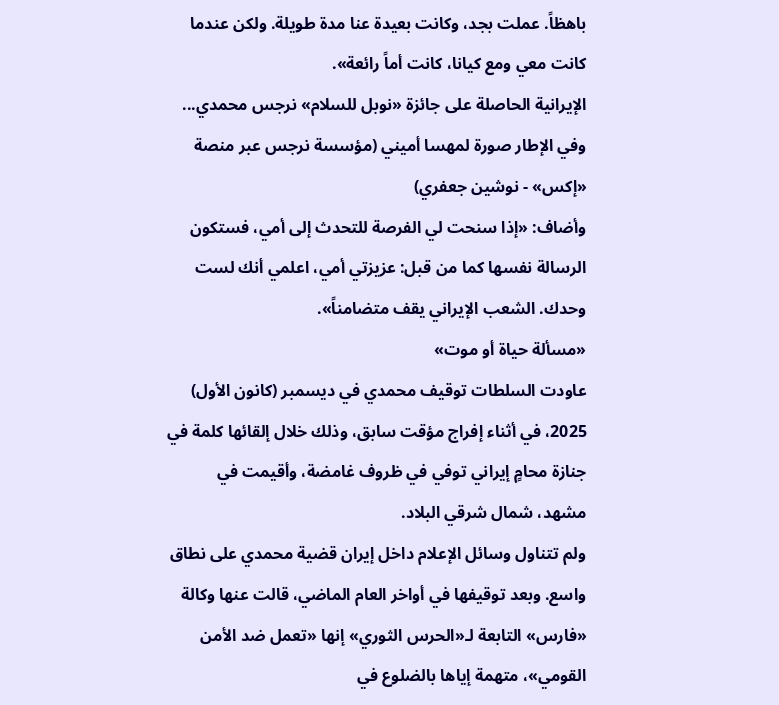باهظاً. عملت بجد، وكانت بعيدة عنا مدة طويلة. ولكن عندما كانت معي ومع كيانا، كانت أماً رائعة».
الإيرانية الحاصلة على جائزة «نوبل للسلام» نرجس محمدي... وفي الإطار صورة لمهسا أميني (مؤسسة نرجس عبر منصة «إكس» - نوشين جعفري)
وأضاف: «إذا سنحت لي الفرصة للتحدث إلى أمي، فستكون الرسالة نفسها كما من قبل: عزيزتي أمي، اعلمي أنك لست وحدك. الشعب الإيراني يقف متضامناً».
«مسألة حياة أو موت»
عاودت السلطات توقيف محمدي في ديسمبر (كانون الأول) 2025، في أثناء إفراج مؤقت سابق، وذلك خلال إلقائها كلمة في جنازة محامٍ إيراني توفي في ظروف غامضة، وأقيمت في مشهد، شمال شرقي البلاد.
ولم تتناول وسائل الإعلام داخل إيران قضية محمدي على نطاق واسع. وبعد توقيفها في أواخر العام الماضي، قالت عنها وكالة «فارس» التابعة لـ«الحرس الثوري» إنها «تعمل ضد الأمن القومي»، متهمة إياها بالضلوع في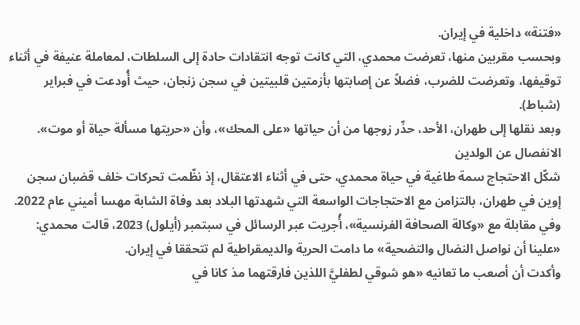«فتنة» داخلية في إيران.
وبحسب مقربين منها، تعرضت محمدي، التي كانت توجه انتقادات حادة إلى السلطات، لمعاملة عنيفة في أثناء توقيفها، وتعرضت للضرب، فضلاً عن إصابتها بأزمتين قلبيتين في سجن زنجان، حيث أُودعت في فبراير (شباط).
وبعد نقلها إلى طهران، الأحد، حذّر زوجها من أن حياتها «على المحك»، وأن «حريتها مسألة حياة أو موت».
الانفصال عن الولدين
شكّل الاحتجاج سمة طاغية في حياة محمدي، حتى في أثناء الاعتقال، إذ نظّمت تحركات خلف قضبان سجن إوين في طهران، بالتزامن مع الاحتجاجات الواسعة التي شهدتها البلاد بعد وفاة الشابة مهسا أميني عام 2022.
وفي مقابلة مع «وكالة الصحافة الفرنسية»، أُجريت عبر الرسائل في سبتمبر (أيلول) 2023، قالت محمدي: «علينا أن نواصل النضال والتضحية» ما دامت الحرية والديمقراطية لم تتحققا في إيران.
وأكدت أن أصعب ما تعانيه «هو شوقي لطفليَّ اللذين فارقتهما مذ كانا في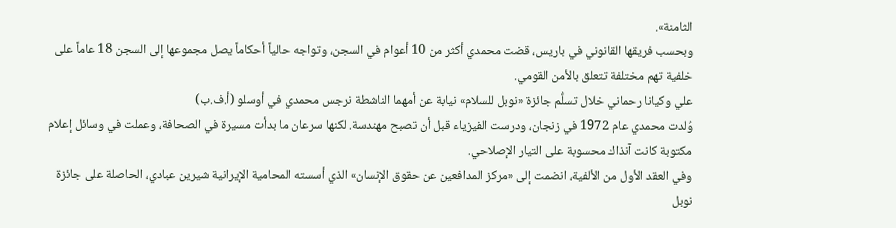الثامنة».
وبحسب فريقها القانوني في باريس، قضت محمدي أكثر من 10 أعوام في السجن، وتواجه حالياً أحكاماً يصل مجموعها إلى السجن 18 عاماً على خلفية تهم مختلفة تتعلق بالأمن القومي.
علي وكيانا رحماني خلال تسلُّم جائزة «نوبل للسلام» نيابة عن أمهما الناشطة نرجس محمدي في أوسلو (أ.ف.ب)
وُلدت محمدي عام 1972 في زنجان، ودرست الفيزياء قبل أن تصبح مهندسة. لكنها سرعان ما بدأت مسيرة في الصحافة، وعملت في وسائل إعلام مكتوبة كانت آنذاك محسوبة على التيار الإصلاحي.
وفي العقد الأول من الألفية، انضمت إلى «مركز المدافعين عن حقوق الإنسان» الذي أسسته المحامية الإيرانية شيرين عبادي، الحاصلة على جائزة نوبل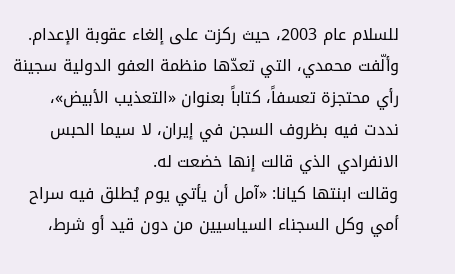للسلام عام 2003، حيث ركزت على إلغاء عقوبة الإعدام.
وألّفت محمدي، التي تعدّها منظمة العفو الدولية سجينة رأي محتجزة تعسفاً، كتاباً بعنوان «التعذيب الأبيض»، نددت فيه بظروف السجن في إيران، لا سيما الحبس الانفرادي الذي قالت إنها خضعت له.
وقالت ابنتها كيانا: «آمل أن يأتي يوم يُطلق فيه سراح أمي وكل السجناء السياسيين من دون قيد أو شرط،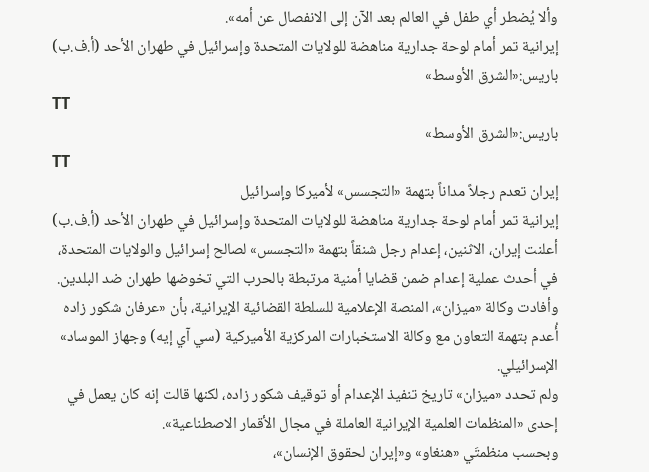وألا يُضطر أي طفل في العالم بعد الآن إلى الانفصال عن أمه».
إيرانية تمر أمام لوحة جدارية مناهضة للولايات المتحدة وإسرائيل في طهران الأحد (أ.ف.ب)
باريس:«الشرق الأوسط»
TT
باريس:«الشرق الأوسط»
TT
إيران تعدم رجلاً مداناً بتهمة «التجسس» لأميركا وإسرائيل
إيرانية تمر أمام لوحة جدارية مناهضة للولايات المتحدة وإسرائيل في طهران الأحد (أ.ف.ب)
أعلنت إيران، الاثنين، إعدام رجل شنقاً بتهمة «التجسس» لصالح إسرائيل والولايات المتحدة، في أحدث عملية إعدام ضمن قضايا أمنية مرتبطة بالحرب التي تخوضها طهران ضد البلدين.
وأفادت وكالة «ميزان»، المنصة الإعلامية للسلطة القضائية الإيرانية، بأن «عرفان شكور زاده أُعدم بتهمة التعاون مع وكالة الاستخبارات المركزية الأميركية (سي آي إيه) وجهاز الموساد» الإسرائيلي.
ولم تحدد «ميزان» تاريخ تنفيذ الإعدام أو توقيف شكور زاده، لكنها قالت إنه كان يعمل في إحدى «المنظمات العلمية الإيرانية العاملة في مجال الأقمار الاصطناعية».
وبحسب منظمتَي «هنغاو» و«إيران لحقوق الإنسان»،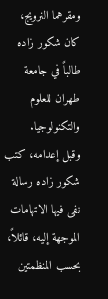ومقرهما النرويج، كان شكور زاده طالباً في جامعة طهران للعلوم والتكنولوجيا.
وقبل إعدامه، كتب شكور زاده رسالة نفى فيها الاتهامات الموجهة إليه، قائلاً، بحسب المنظمتين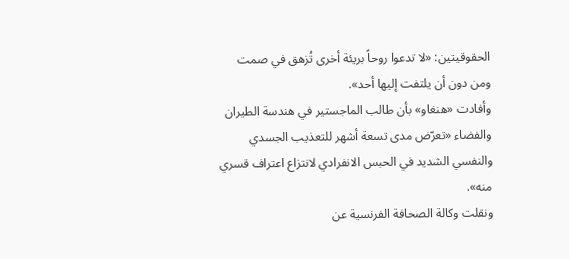الحقوقيتين: «لا تدعوا روحاً بريئة أخرى تُزهق في صمت ومن دون أن يلتفت إليها أحد».
وأفادت «هنغاو» بأن طالب الماجستير في هندسة الطيران والفضاء «تعرّض مدى تسعة أشهر للتعذيب الجسدي والنفسي الشديد في الحبس الانفرادي لانتزاع اعتراف قسري منه».
ونقلت وكالة الصحافة الفرنسية عن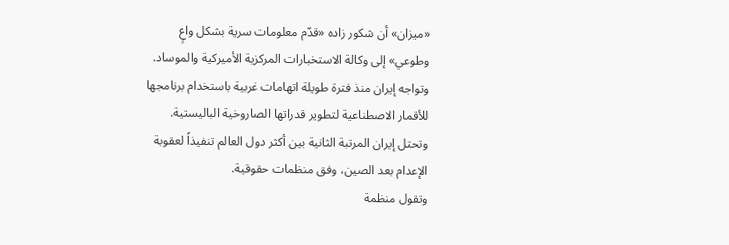«ميزان» أن شكور زاده «قدّم معلومات سرية بشكل واعٍ وطوعي» إلى وكالة الاستخبارات المركزية الأميركية والموساد.
وتواجه إيران منذ فترة طويلة اتهامات غربية باستخدام برنامجها للأقمار الاصطناعية لتطوير قدراتها الصاروخية الباليستية.
وتحتل إيران المرتبة الثانية بين أكثر دول العالم تنفيذاً لعقوبة الإعدام بعد الصين، وفق منظمات حقوقية.
وتقول منظمة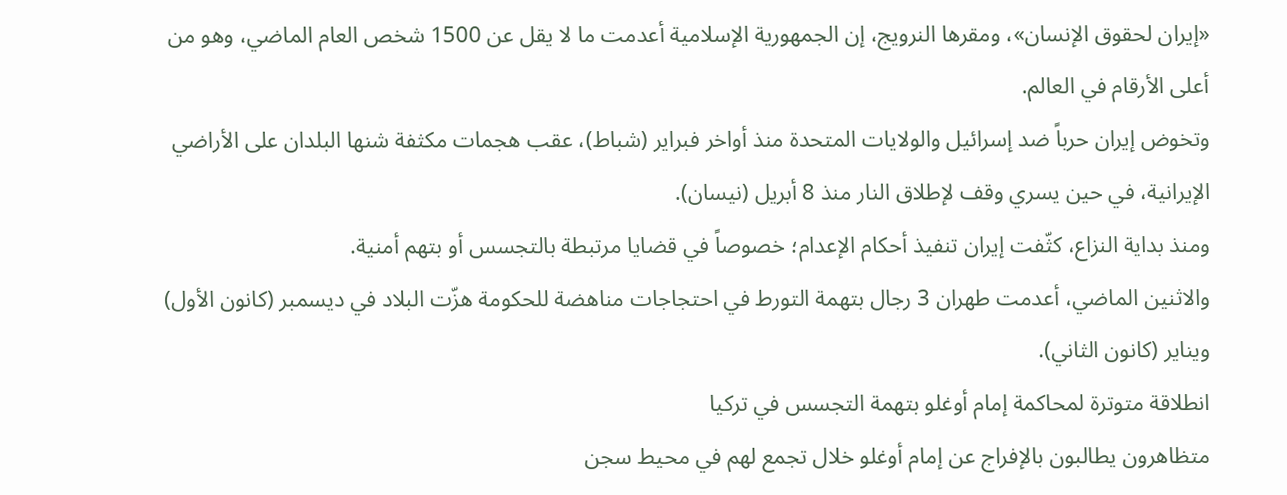«إيران لحقوق الإنسان»، ومقرها النرويج، إن الجمهورية الإسلامية أعدمت ما لا يقل عن 1500 شخص العام الماضي، وهو من أعلى الأرقام في العالم.
وتخوض إيران حرباً ضد إسرائيل والولايات المتحدة منذ أواخر فبراير (شباط)، عقب هجمات مكثفة شنها البلدان على الأراضي الإيرانية، في حين يسري وقف لإطلاق النار منذ 8 أبريل (نيسان).
ومنذ بداية النزاع، كثّفت إيران تنفيذ أحكام الإعدام؛ خصوصاً في قضايا مرتبطة بالتجسس أو بتهم أمنية.
والاثنين الماضي، أعدمت طهران 3 رجال بتهمة التورط في احتجاجات مناهضة للحكومة هزّت البلاد في ديسمبر (كانون الأول) ويناير (كانون الثاني).
انطلاقة متوترة لمحاكمة إمام أوغلو بتهمة التجسس في تركيا
متظاهرون يطالبون بالإفراج عن إمام أوغلو خلال تجمع لهم في محيط سجن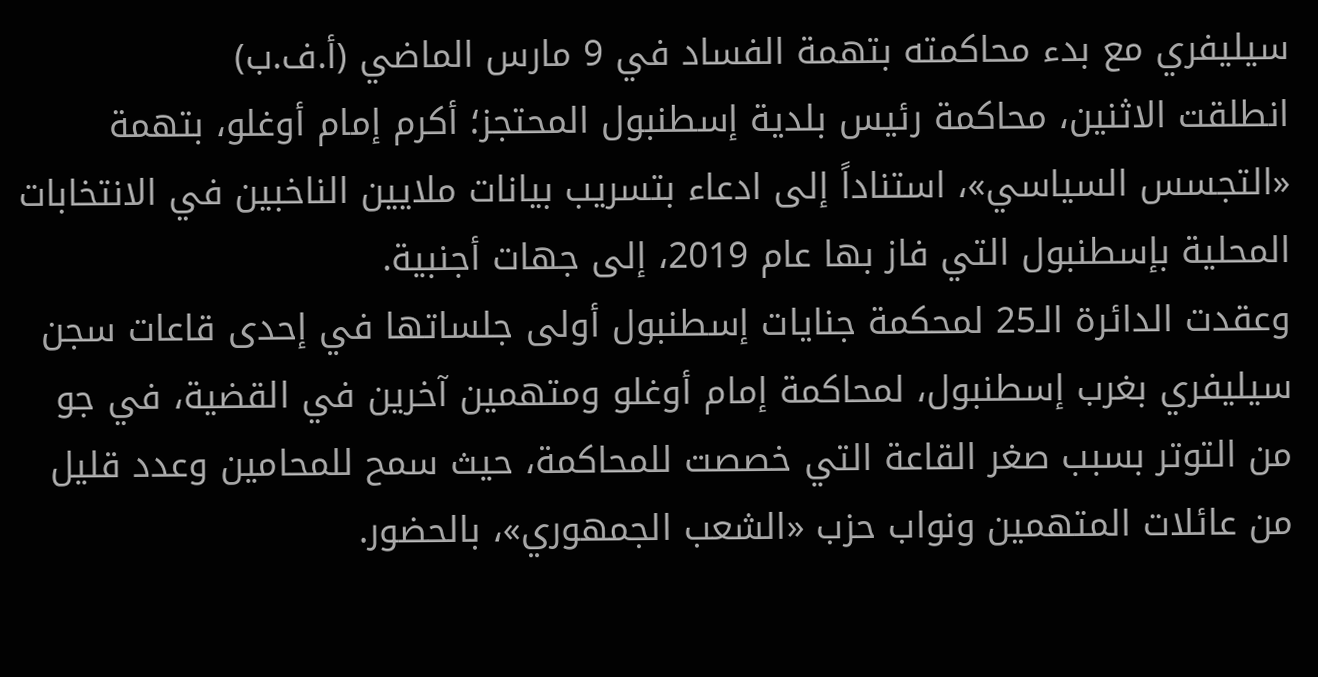سيليفري مع بدء محاكمته بتهمة الفساد في 9 مارس الماضي (أ.ف.ب)
انطلقت الاثنين، محاكمة رئيس بلدية إسطنبول المحتجز؛ أكرم إمام أوغلو، بتهمة «التجسس السياسي»، استناداً إلى ادعاء بتسريب بيانات ملايين الناخبين في الانتخابات المحلية بإسطنبول التي فاز بها عام 2019، إلى جهات أجنبية.
وعقدت الدائرة الـ25 لمحكمة جنايات إسطنبول أولى جلساتها في إحدى قاعات سجن سيليفري بغرب إسطنبول، لمحاكمة إمام أوغلو ومتهمين آخرين في القضية، في جو من التوتر بسبب صغر القاعة التي خصصت للمحاكمة، حيث سمح للمحامين وعدد قليل من عائلات المتهمين ونواب حزب «الشعب الجمهوري»، بالحضور.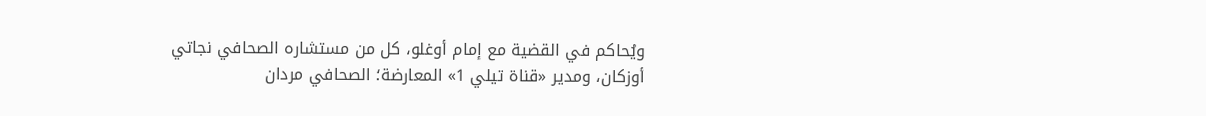ويُحاكم في القضية مع إمام أوغلو، كل من مستشاره الصحافي نجاتي أوزكان، ومدير «قناة تيلي 1» المعارضة؛ الصحافي مردان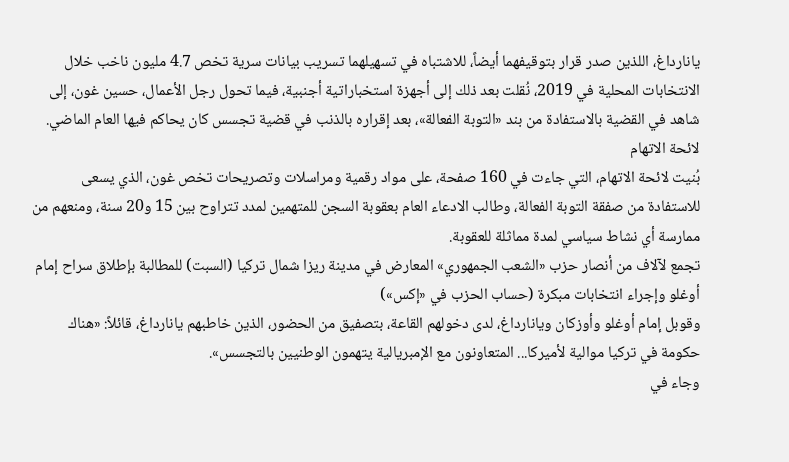يانارداغ، اللذين صدر قرار بتوقيفهما أيضاً، للاشتباه في تسهيلهما تسريب بيانات سرية تخص 4.7 مليون ناخب خلال الانتخابات المحلية في 2019، نُقلت بعد ذلك إلى أجهزة استخباراتية أجنبية، فيما تحول رجل الأعمال، حسين غون، إلى شاهد في القضية بالاستفادة من بند «التوبة الفعالة»، بعد إقراره بالذنب في قضية تجسس كان يحاكم فيها العام الماضي.
لائحة الاتهام
بُنيت لائحة الاتهام، التي جاءت في 160 صفحة، على مواد رقمية ومراسلات وتصريحات تخص غون، الذي يسعى للاستفادة من صفقة التوبة الفعالة، وطالب الادعاء العام بعقوبة السجن للمتهمين لمدد تتراوح بين 15 و20 سنة، ومنعهم من ممارسة أي نشاط سياسي لمدة مماثلة للعقوبة.
تجمع لآلاف من أنصار حزب «الشعب الجمهوري» المعارض في مدينة ريزا شمال تركيا (السبت) للمطالبة بإطلاق سراح إمام أوغلو وإجراء انتخابات مبكرة (حساب الحزب في «إكس»)
وقوبل إمام أوغلو وأوزكان ويانارداغ، لدى دخولهم القاعة، بتصفيق من الحضور، الذين خاطبهم يانارداغ، قائلاً: «هناك حكومة في تركيا موالية لأميركا... المتعاونون مع الإمبريالية يتهمون الوطنيين بالتجسس».
وجاء في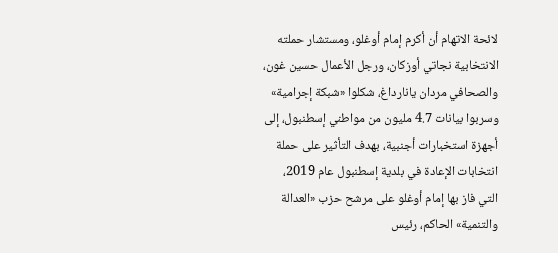لائحة الاتهام أن أكرم إمام أوغلو، ومستشار حملته الانتخابية نجاتي أوزكان، ورجل الأعمال حسين غون، والصحافي مردان يانارداغ، شكلوا «شبكة إجرامية» وسربوا بيانات 4.7 مليون من مواطني إسطنبول، إلى أجهزة استخبارات أجنبية، بهدف التأثير على حملة انتخابات الإعادة في بلدية إسطنبول عام 2019، التي فاز بها إمام أوغلو على مرشح حزب «العدالة والتنمية» الحاكم، رئيس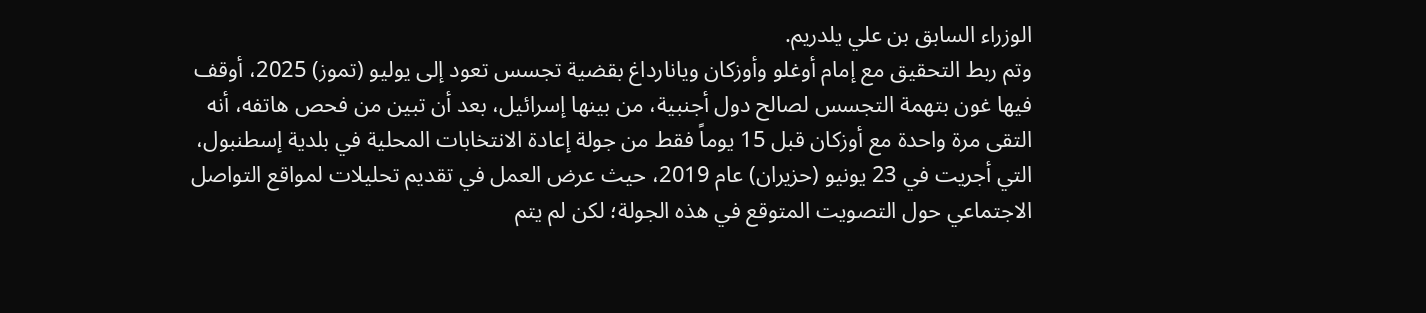الوزراء السابق بن علي يلدريم.
وتم ربط التحقيق مع إمام أوغلو وأوزكان ويانارداغ بقضية تجسس تعود إلى يوليو (تموز) 2025، أوقف فيها غون بتهمة التجسس لصالح دول أجنبية، من بينها إسرائيل، بعد أن تبين من فحص هاتفه، أنه التقى مرة واحدة مع أوزكان قبل 15 يوماً فقط من جولة إعادة الانتخابات المحلية في بلدية إسطنبول، التي أجريت في 23 يونيو (حزيران) عام 2019، حيث عرض العمل في تقديم تحليلات لمواقع التواصل الاجتماعي حول التصويت المتوقع في هذه الجولة؛ لكن لم يتم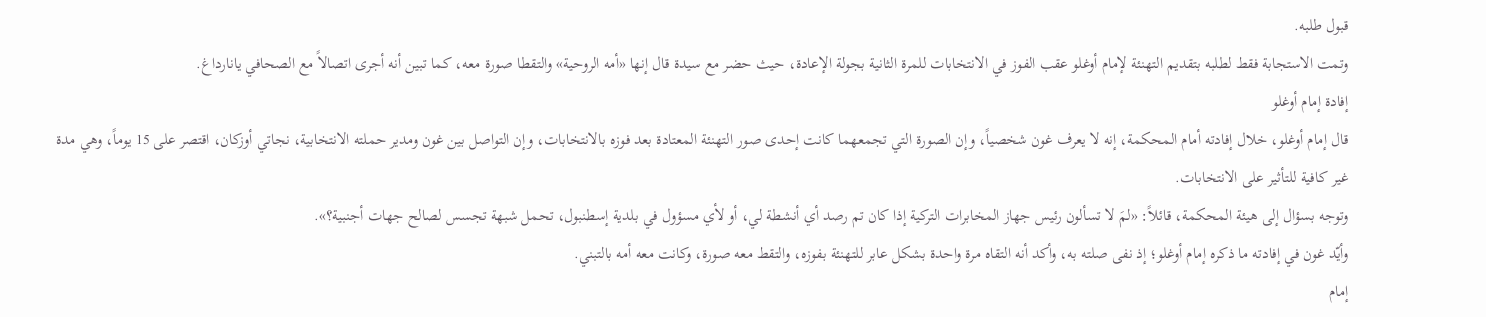قبول طلبه.
وتمت الاستجابة فقط لطلبه بتقديم التهنئة لإمام أوغلو عقب الفوز في الانتخابات للمرة الثانية بجولة الإعادة، حيث حضر مع سيدة قال إنها «أمه الروحية» والتقطا صورة معه، كما تبين أنه أجرى اتصالاً مع الصحافي يانارداغ.
إفادة إمام أوغلو
قال إمام أوغلو، خلال إفادته أمام المحكمة، إنه لا يعرف غون شخصياً، وإن الصورة التي تجمعهما كانت إحدى صور التهنئة المعتادة بعد فوزه بالانتخابات، وإن التواصل بين غون ومدير حملته الانتخابية، نجاتي أوزكان، اقتصر على 15 يوماً، وهي مدة غير كافية للتأثير على الانتخابات.
وتوجه بسؤال إلى هيئة المحكمة، قائلاً: «لمَ لا تسألون رئيس جهاز المخابرات التركية إذا كان تم رصد أي أنشطة لي، أو لأي مسؤول في بلدية إسطنبول، تحمل شبهة تجسس لصالح جهات أجنبية؟».
وأيّد غون في إفادته ما ذكره إمام أوغلو؛ إذ نفى صلته به، وأكد أنه التقاه مرة واحدة بشكل عابر للتهنئة بفوزه، والتقط معه صورة، وكانت معه أمه بالتبني.
إمام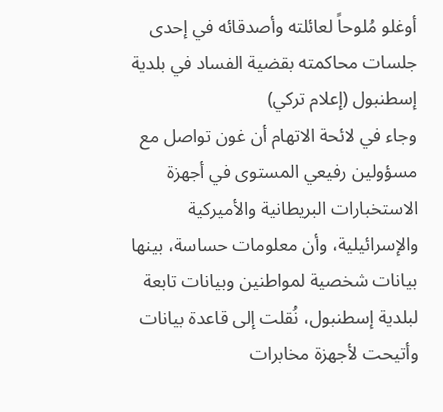أوغلو مُلوحاً لعائلته وأصدقائه في إحدى جلسات محاكمته بقضية الفساد في بلدية إسطنبول (إعلام تركي)
وجاء في لائحة الاتهام أن غون تواصل مع مسؤولين رفيعي المستوى في أجهزة الاستخبارات البريطانية والأميركية والإسرائيلية، وأن معلومات حساسة، بينها بيانات شخصية لمواطنين وبيانات تابعة لبلدية إسطنبول، نُقلت إلى قاعدة بيانات وأتيحت لأجهزة مخابرات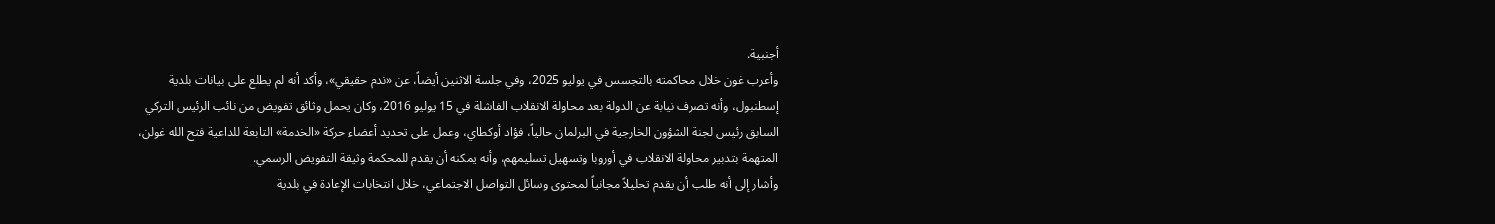أجنبية.
وأعرب غون خلال محاكمته بالتجسس في يوليو 2025، وفي جلسة الاثنين أيضاً، عن «ندم حقيقي»، وأكد أنه لم يطلع على بيانات بلدية إسطنبول، وأنه تصرف نيابة عن الدولة بعد محاولة الانقلاب الفاشلة في 15 يوليو 2016، وكان يحمل وثائق تفويض من نائب الرئيس التركي السابق رئيس لجنة الشؤون الخارجية في البرلمان حالياً، فؤاد أوكطاي، وعمل على تحديد أعضاء حركة «الخدمة» التابعة للداعية فتح الله غولن، المتهمة بتدبير محاولة الانقلاب في أوروبا وتسهيل تسليمهم، وأنه يمكنه أن يقدم للمحكمة وثيقة التفويض الرسمي.
وأشار إلى أنه طلب أن يقدم تحليلاً مجانياً لمحتوى وسائل التواصل الاجتماعي، خلال انتخابات الإعادة في بلدية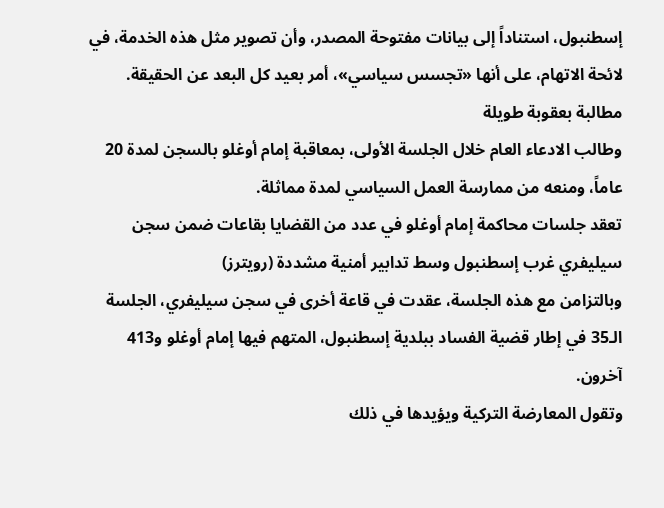إسطنبول، استناداً إلى بيانات مفتوحة المصدر، وأن تصوير مثل هذه الخدمة، في لائحة الاتهام، على أنها «تجسس سياسي»، أمر بعيد كل البعد عن الحقيقة.
مطالبة بعقوبة طويلة
وطالب الادعاء العام خلال الجلسة الأولى، بمعاقبة إمام أوغلو بالسجن لمدة 20 عاماً، ومنعه من ممارسة العمل السياسي لمدة مماثلة.
تعقد جلسات محاكمة إمام أوغلو في عدد من القضايا بقاعات ضمن سجن سيليفري غرب إسطنبول وسط تدابير أمنية مشددة (رويترز)
وبالتزامن مع هذه الجلسة، عقدت في قاعة أخرى في سجن سيليفري، الجلسة الـ35 في إطار قضية الفساد ببلدية إسطنبول، المتهم فيها إمام أوغلو و413 آخرون.
وتقول المعارضة التركية ويؤيدها في ذلك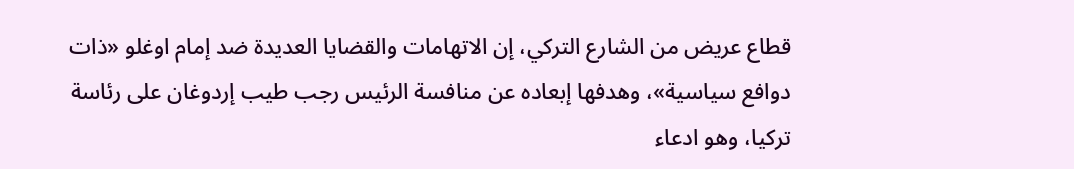قطاع عريض من الشارع التركي، إن الاتهامات والقضايا العديدة ضد إمام اوغلو «ذات دوافع سياسية»، وهدفها إبعاده عن منافسة الرئيس رجب طيب إردوغان على رئاسة تركيا، وهو ادعاء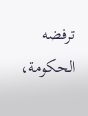ترفضه الحكومة،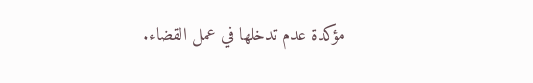مؤكدة عدم تدخلها في عمل القضاء.